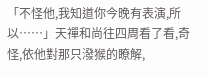「不怪他,我知道你今晚有表演,所以……」天禪和尚往四周看了看,奇怪,依他對那只潑猴的瞭解,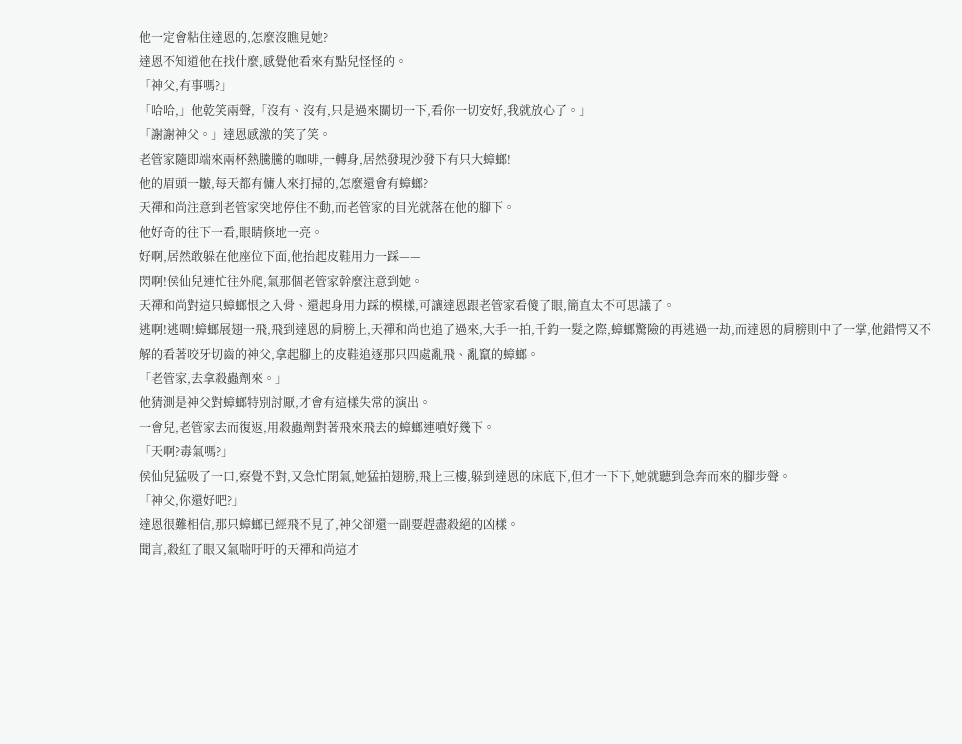他一定會粘住達恩的,怎麼沒瞧見她?
達恩不知道他在找什麼,感覺他看來有點兒怪怪的。
「神父,有事嗎?」
「哈哈,」他乾笑兩聲,「沒有、沒有,只是過來關切一下,看你一切安好,我就放心了。」
「謝謝神父。」達恩感激的笑了笑。
老管家隨即端來兩杯熱騰騰的咖啡,一轉身,居然發現沙發下有只大蟑螂!
他的眉頭一皺,每天都有傭人來打掃的,怎麼還會有蟑螂?
天禪和尚注意到老管家突地停住不動,而老管家的目光就落在他的腳下。
他好奇的往下一看,眼睛倏地一亮。
好啊,居然敢躲在他座位下面,他抬起皮鞋用力一踩——
閃啊!侯仙兒連忙往外爬,氣那個老管家幹麼注意到她。
天禪和尚對這只蟑螂恨之入骨、還起身用力踩的模樣,可讓達恩跟老管家看傻了眼,簡直太不可思議了。
逃啊!逃啁!蟑螂展翅一飛,飛到達恩的肩膀上,天禪和尚也追了過來,大手一拍,千鈞一髮之際,蟑螂驚險的再逃過一劫,而達恩的肩膀則中了一掌,他錯愕又不解的看著咬牙切齒的神父,拿起腳上的皮鞋追逐那只四處亂飛、亂竄的蟑螂。
「老管家,去拿殺蟲劑來。」
他猜測是神父對蟑螂特別討厭,才會有這樣失常的演出。
一會兒,老管家去而復返,用殺蟲劑對著飛來飛去的蟑螂連噴好幾下。
「天啊?毒氣嗎?」
侯仙兒猛吸了一口,察覺不對,又急忙閉氣,她猛拍翅膀,飛上三樓,躲到達恩的床底下,但才一下下,她就聽到急奔而來的腳步聲。
「神父,你還好吧?」
達恩很難相信,那只蟑螂已經飛不見了,神父卻還一副要趕盡殺絕的凶樣。
聞言,殺紅了眼又氣喘吁吁的天禪和尚這才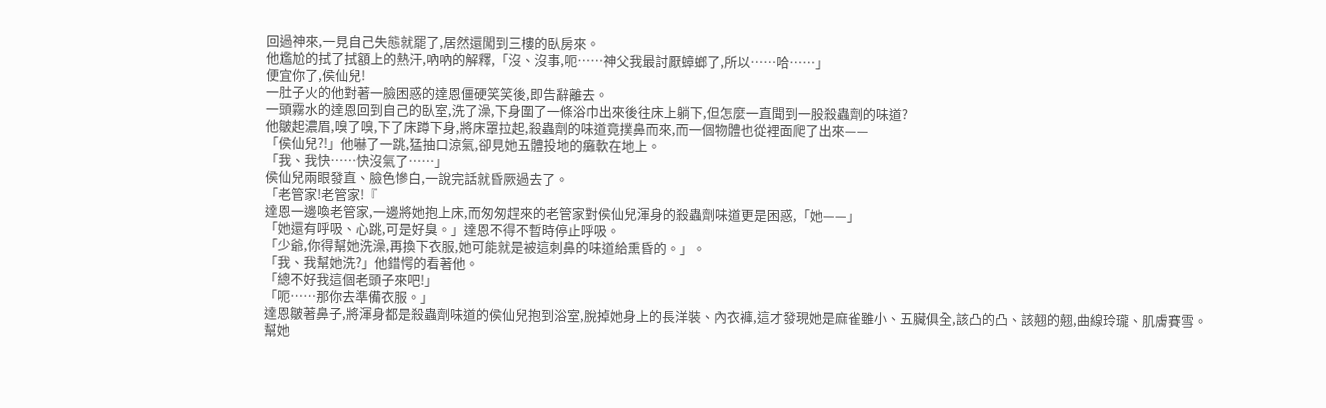回過神來,一見自己失態就罷了,居然還闖到三樓的臥房來。
他尷尬的拭了拭額上的熱汗,吶吶的解釋,「沒、沒事,呃……神父我最討厭蟑螂了,所以……哈……」
便宜你了,侯仙兒!
一肚子火的他對著一臉困惑的達恩僵硬笑笑後,即告辭離去。
一頭霧水的達恩回到自己的臥室,洗了澡,下身圍了一條浴巾出來後往床上躺下,但怎麼一直聞到一股殺蟲劑的味道?
他皺起濃眉,嗅了嗅,下了床蹲下身,將床罩拉起,殺蟲劑的味道竟撲鼻而來,而一個物體也從裡面爬了出來——
「侯仙兒?!」他嚇了一跳,猛抽口涼氣,卻見她五體投地的癱軟在地上。
「我、我快……快沒氣了……」
侯仙兒兩眼發直、臉色慘白,一說完話就昏厥過去了。
「老管家!老管家!『
達恩一邊喚老管家,一邊將她抱上床,而匆匆趕來的老管家對侯仙兒渾身的殺蟲劑味道更是困惑,「她——」
「她還有呼吸、心跳,可是好臭。」達恩不得不暫時停止呼吸。
「少爺,你得幫她洗澡,再換下衣服,她可能就是被這刺鼻的味道給熏昏的。」。
「我、我幫她洗?」他錯愕的看著他。
「總不好我這個老頭子來吧!」
「呃……那你去準備衣服。」
達恩皺著鼻子,將渾身都是殺蟲劑味道的侯仙兒抱到浴室,脫掉她身上的長洋裝、內衣褲,這才發現她是麻雀雖小、五臟俱全,該凸的凸、該翹的翹,曲線玲瓏、肌膚賽雪。
幫她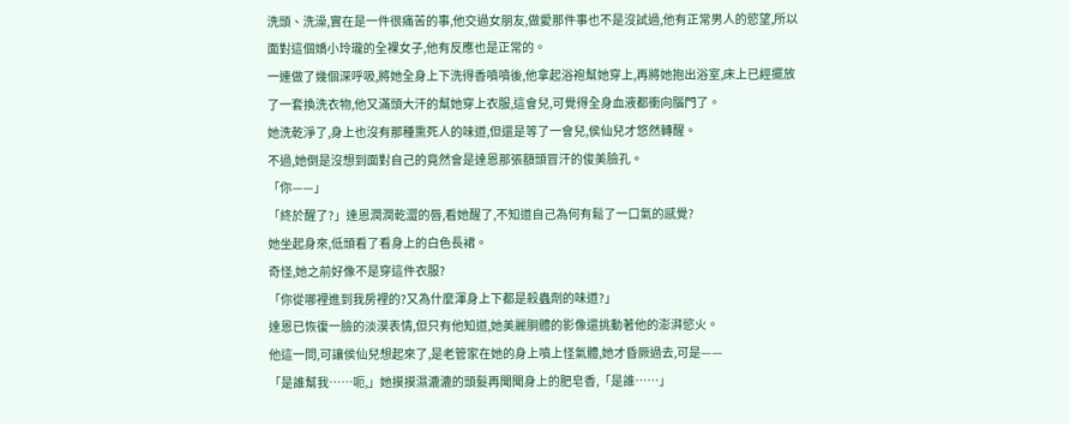洗頭、洗澡,實在是一件很痛苦的事,他交過女朋友,做愛那件事也不是沒試過,他有正常男人的慾望,所以面對這個嬌小玲瓏的全裸女子,他有反應也是正常的。
一連做了幾個深呼吸,將她全身上下洗得香噴噴後,他拿起浴袍幫她穿上,再將她抱出浴室,床上已經擺放了一套換洗衣物,他又滿頭大汗的幫她穿上衣服,這會兒,可覺得全身血液都衝向腦門了。
她洗乾淨了,身上也沒有那種熏死人的味道,但還是等了一會兒,侯仙兒才悠然轉醒。
不過,她倒是沒想到面對自己的竟然會是達恩那張額頭冒汗的俊美臉孔。
「你——」
「終於醒了?」達恩潤潤乾澀的唇,看她醒了,不知道自己為何有鬆了一口氣的感覺?
她坐起身來,低頭看了看身上的白色長裙。
奇怪,她之前好像不是穿這件衣服?
「你從哪裡進到我房裡的?又為什麼渾身上下都是殺蟲劑的味道?」
達恩已恢復一臉的淡漠表情,但只有他知道,她美麗胴體的影像還挑動著他的澎湃慾火。
他這一問,可讓侯仙兒想起來了,是老管家在她的身上噴上怪氣體,她才昏厥過去,可是——
「是誰幫我……呃,」她摸摸濕漉漉的頭髮再聞聞身上的肥皂香,「是誰……」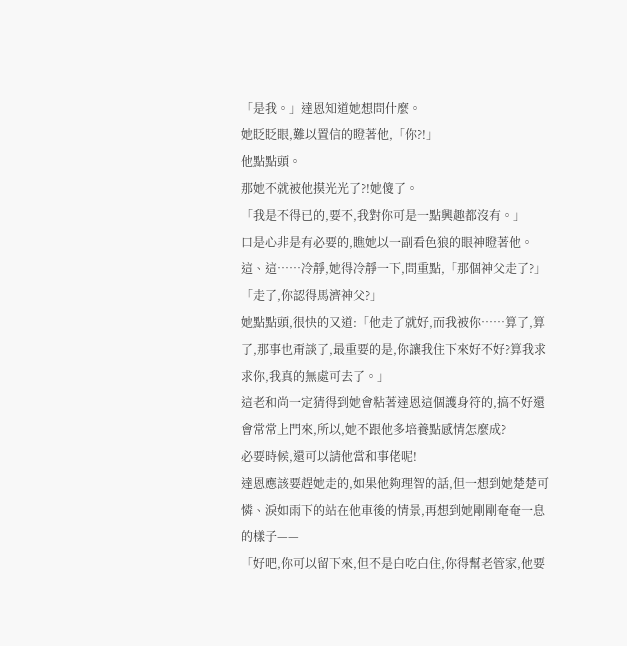「是我。」達恩知道她想問什麼。
她眨眨眼,難以置信的瞪著他,「你?!」
他點點頭。
那她不就被他摸光光了?!她傻了。
「我是不得已的,要不,我對你可是一點興趣都沒有。」
口是心非是有必要的,瞧她以一副看色狼的眼神瞪著他。
這、這……冷靜,她得冷靜一下,問重點,「那個神父走了?」
「走了,你認得馬濟神父?」
她點點頭,很快的又道:「他走了就好,而我被你……算了,算了,那事也甭談了,最重要的是,你讓我住下來好不好?算我求求你,我真的無處可去了。」
這老和尚一定猜得到她會粘著達恩這個護身符的,搞不好還會常常上門來,所以,她不跟他多培養點感情怎麼成?
必要時候,還可以請他當和事佬呢!
達恩應該要趕她走的,如果他夠理智的話,但一想到她楚楚可憐、淚如雨下的站在他車後的情景,再想到她剛剛奄奄一息的樣子——
「好吧,你可以留下來,但不是白吃白住,你得幫老管家,他要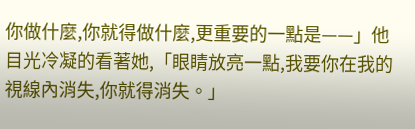你做什麼,你就得做什麼,更重要的一點是——」他目光冷凝的看著她,「眼睛放亮一點,我要你在我的視線內消失,你就得消失。」